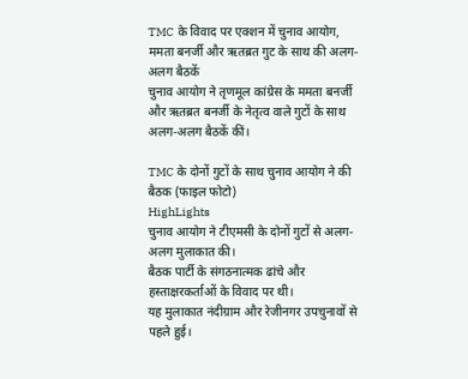TMC के विवाद पर एक्शन में चुनाव आयोग, ममता बनर्जी और ऋतब्रत गुट के साथ की अलग-अलग बैठकें
चुनाव आयोग ने तृणमूल कांग्रेस के ममता बनर्जी और ऋतब्रत बनर्जी के नेतृत्व वाले गुटों के साथ अलग-अलग बैठकें कीं।

TMC के दोनों गुटों के साथ चुनाव आयोग ने की बैठक (फाइल फोटो)
HighLights
चुनाव आयोग ने टीएमसी के दोनों गुटों से अलग-अलग मुलाकात की।
बैठक पार्टी के संगठनात्मक ढांचे और हस्ताक्षरकर्ताओं के विवाद पर थी।
यह मुलाकात नंदीग्राम और रेजीनगर उपचुनावों से पहले हुई।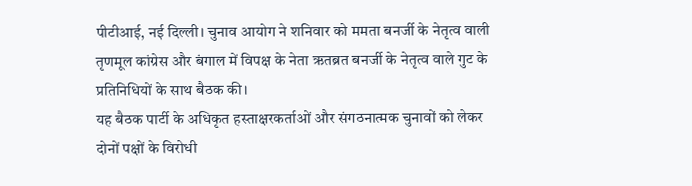पीटीआई, नई दिल्ली। चुनाव आयोग ने शनिवार को ममता बनर्जी के नेतृत्व वाली तृणमूल कांग्रेस और बंगाल में विपक्ष के नेता ऋतब्रत बनर्जी के नेतृत्व वाले गुट के प्रतिनिधियों के साथ बैठक की।
यह बैठक पार्टी के अधिकृत हस्ताक्षरकर्ताओं और संगठनात्मक चुनावों को लेकर दोनों पक्षों के विरोधी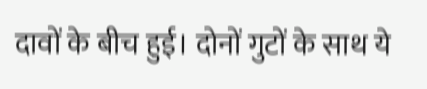दावों के बीच हुई। दोनों गुटों के साथ ये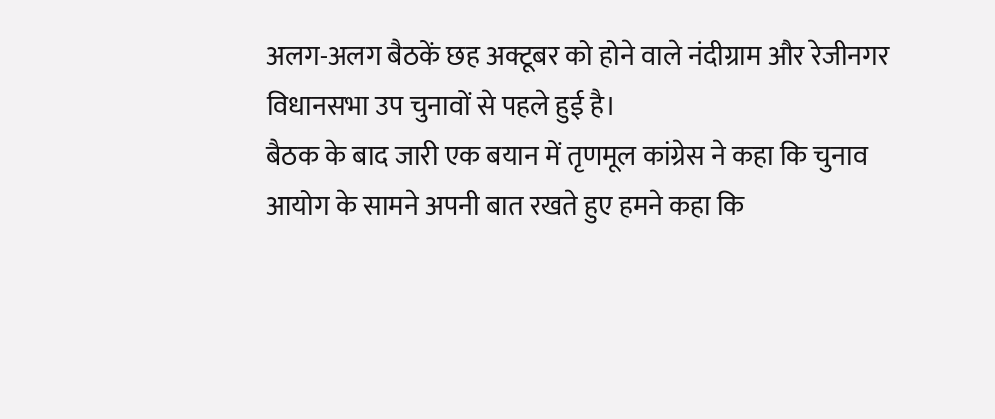अलग-अलग बैठकें छह अक्टूबर को होने वाले नंदीग्राम और रेजीनगर विधानसभा उप चुनावों से पहले हुई है।
बैठक के बाद जारी एक बयान में तृणमूल कांग्रेस ने कहा कि चुनाव आयोग के सामने अपनी बात रखते हुए हमने कहा कि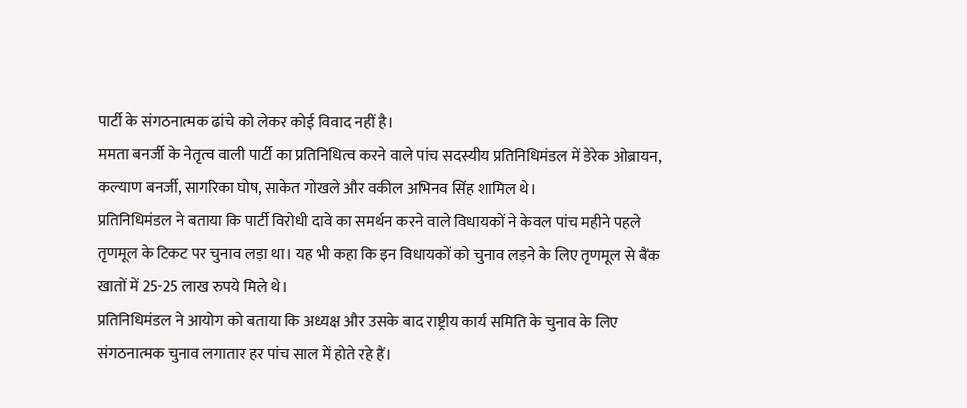पार्टी के संगठनात्मक ढांचे को लेकर कोई विवाद नहीं है।
ममता बनर्जी के नेतृत्व वाली पार्टी का प्रतिनिधित्व करने वाले पांच सदस्यीय प्रतिनिधिमंडल में डेरेक ओब्रायन, कल्याण बनर्जी, सागरिका घोष, साकेत गोखले और वकील अभिनव सिंह शामिल थे।
प्रतिनिधिमंडल ने बताया कि पार्टी विरोधी दावे का समर्थन करने वाले विधायकों ने केवल पांच महीने पहले तृणमूल के टिकट पर चुनाव लड़ा था। यह भी कहा कि इन विधायकों को चुनाव लड़ने के लिए तृणमूल से बैंक खातों में 25-25 लाख रुपये मिले थे।
प्रतिनिधिमंडल ने आयोग को बताया कि अध्यक्ष और उसके बाद राष्ट्रीय कार्य समिति के चुनाव के लिए संगठनात्मक चुनाव लगातार हर पांच साल में होते रहे हैं।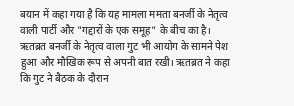बयान में कहा गया है कि यह मामला ममता बनर्जी के नेतृत्व वाली पार्टी और "गद्दारों के एक समूह" के बीच का है।
ऋतब्रत बनर्जी के नेतृत्व वाला गुट भी आयोग के सामने पेश हुआ और मौखिक रूप से अपनी बात रखी। ऋतब्रत ने कहा कि गुट ने बैठक के दौरान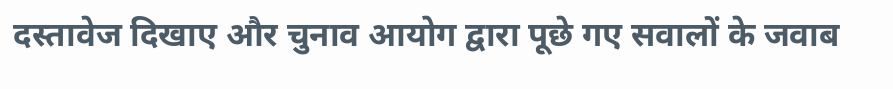दस्तावेज दिखाए और चुनाव आयोग द्वारा पूछे गए सवालों के जवाब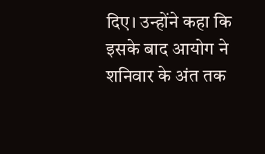दिए। उन्होंने कहा कि इसके बाद आयोग ने शनिवार के अंत तक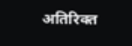अतिरिक्त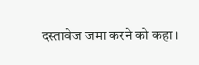दस्तावेज जमा करने को कहा।